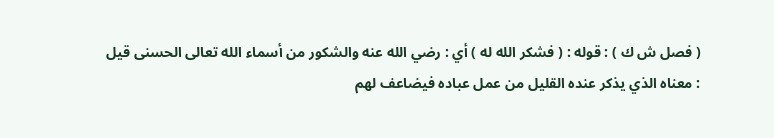( فصل ش ك ) : قوله : ( فشكر الله له ) أي : رضي الله عنه والشكور من أسماء الله تعالى الحسنى قيل : معناه الذي يذكر عنده القليل من عمل عباده فيضاعف لهم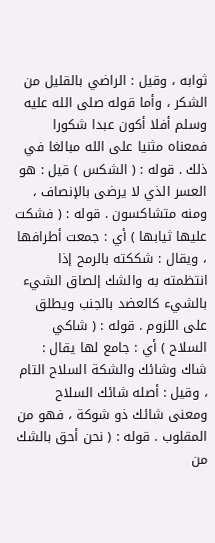ثوابه ، وقيل : الراضي بالقليل من الشكر ، وأما قوله صلى الله عليه وسلم أفلا أكون عبدا شكورا فمعناه مثنيا على الله مبالغا في ذلك . قوله : ( الشكس ) قيل : هو العسر الذي لا يرضى بالإنصاف ، ومنه متشاكسون . قوله : ( فشكت عليها ثيابها ) أي : جمعت أطرافها ، ويقال : شككته بالرمح إذا انتظمته به والشك إلصاق الشيء بالشيء كالعضد بالجنب ويطلق على اللزوم . قوله : ( شاكي السلاح ) أي : جامع لها يقال : شاك وشائك والشكة السلاح التام ، وقيل : أصله شائك السلاح ومعنى شائك ذو شوكة ، فهو من المقلوب . قوله : ( نحن أحق بالشك من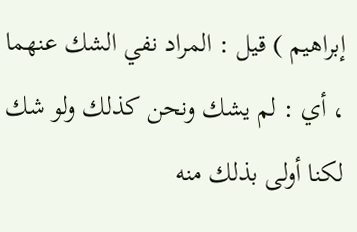إبراهيم ) قيل : المراد نفي الشك عنهما ، أي : لم يشك ونحن كذلك ولو شك لكنا أولى بذلك منه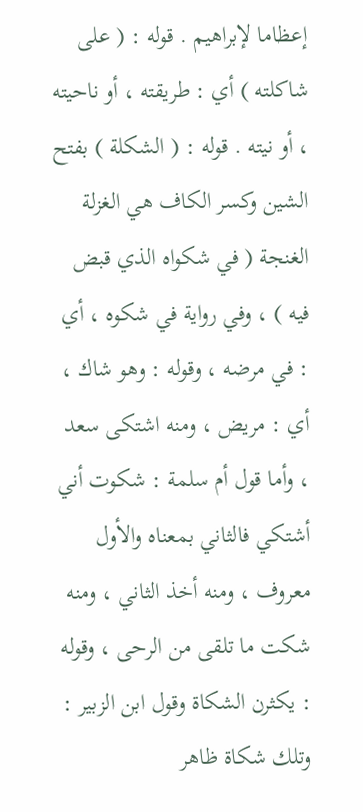إعظاما لإبراهيم . قوله : ( على شاكلته ) أي : طريقته ، أو ناحيته ، أو نيته . قوله : ( الشكلة ) بفتح الشين وكسر الكاف هي الغزلة الغنجة ( في شكواه الذي قبض فيه ) ، وفي رواية في شكوه ، أي : في مرضه ، وقوله : وهو شاك ، أي : مريض ، ومنه اشتكى سعد ، وأما قول أم سلمة : شكوت أني أشتكي فالثاني بمعناه والأول معروف ، ومنه أخذ الثاني ، ومنه شكت ما تلقى من الرحى ، وقوله : يكثرن الشكاة وقول ابن الزبير : وتلك شكاة ظاهر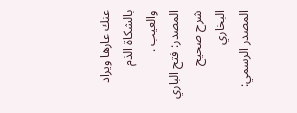عنك عارها ويراد بالشكاة الذم والعيب .
المصدر: فتح الباري شرح صحيح البخاري
المصدر الرسمي: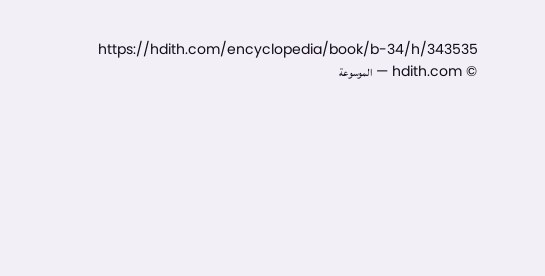https://hdith.com/encyclopedia/book/b-34/h/343535
© hdith.com — الموسوعة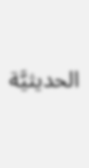الحديثيَّة